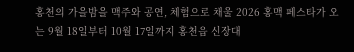홍천의 가을밤을 맥주와 공연, 체험으로 채울 2026 홍맥 페스타가 오는 9월 18일부터 10월 17일까지 홍천읍 신장대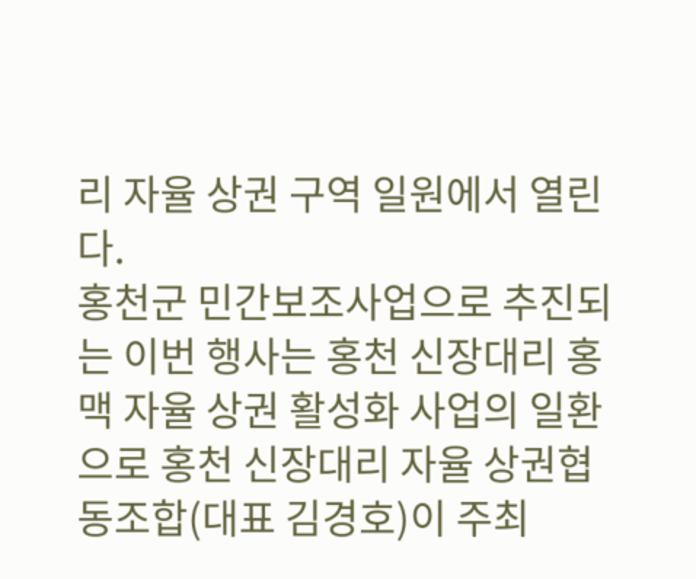리 자율 상권 구역 일원에서 열린다.
홍천군 민간보조사업으로 추진되는 이번 행사는 홍천 신장대리 홍맥 자율 상권 활성화 사업의 일환으로 홍천 신장대리 자율 상권협동조합(대표 김경호)이 주최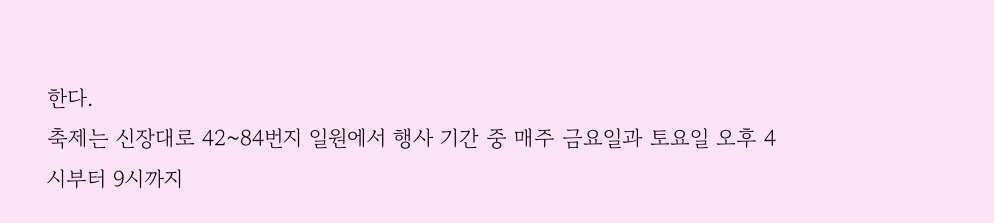한다.
축제는 신장대로 42~84번지 일원에서 행사 기간 중 매주 금요일과 토요일 오후 4시부터 9시까지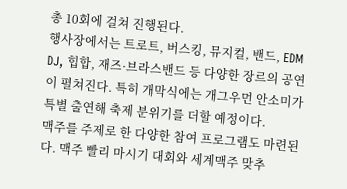총 10회에 걸쳐 진행된다.
행사장에서는 트로트, 버스킹, 뮤지컬, 밴드, EDM DJ, 힙합, 재즈·브라스밴드 등 다양한 장르의 공연이 펼쳐진다. 특히 개막식에는 개그우먼 안소미가 특별 출연해 축제 분위기를 더할 예정이다.
맥주를 주제로 한 다양한 참여 프로그램도 마련된다. 맥주 빨리 마시기 대회와 세계맥주 맞추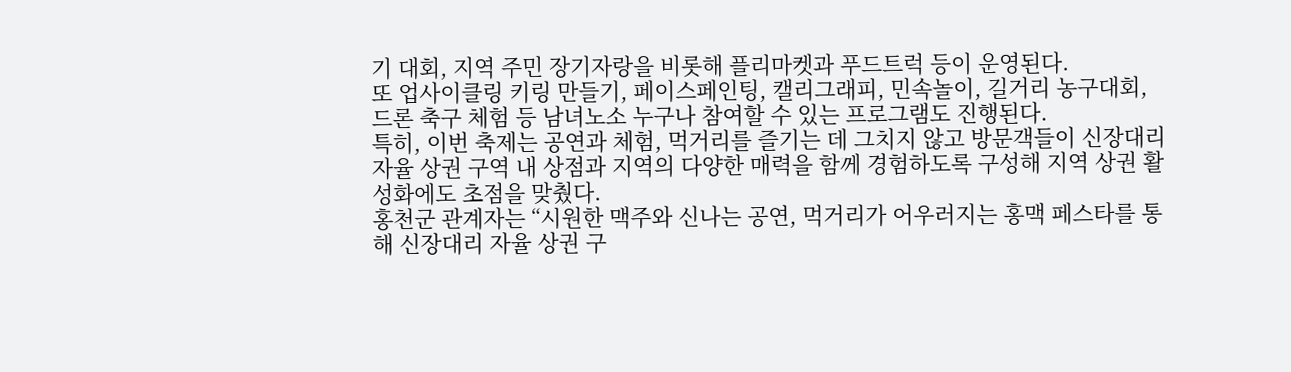기 대회, 지역 주민 장기자랑을 비롯해 플리마켓과 푸드트럭 등이 운영된다.
또 업사이클링 키링 만들기, 페이스페인팅, 캘리그래피, 민속놀이, 길거리 농구대회, 드론 축구 체험 등 남녀노소 누구나 참여할 수 있는 프로그램도 진행된다.
특히, 이번 축제는 공연과 체험, 먹거리를 즐기는 데 그치지 않고 방문객들이 신장대리 자율 상권 구역 내 상점과 지역의 다양한 매력을 함께 경험하도록 구성해 지역 상권 활성화에도 초점을 맞췄다.
홍천군 관계자는 “시원한 맥주와 신나는 공연, 먹거리가 어우러지는 홍맥 페스타를 통해 신장대리 자율 상권 구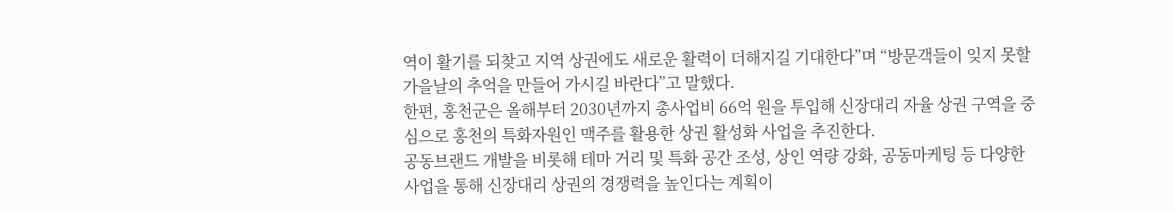역이 활기를 되찾고 지역 상권에도 새로운 활력이 더해지길 기대한다”며 “방문객들이 잊지 못할 가을날의 추억을 만들어 가시길 바란다”고 말했다.
한편, 홍천군은 올해부터 2030년까지 총사업비 66억 원을 투입해 신장대리 자율 상권 구역을 중심으로 홍천의 특화자원인 맥주를 활용한 상권 활성화 사업을 추진한다.
공동브랜드 개발을 비롯해 테마 거리 및 특화 공간 조성, 상인 역량 강화, 공동마케팅 등 다양한 사업을 통해 신장대리 상권의 경쟁력을 높인다는 계획이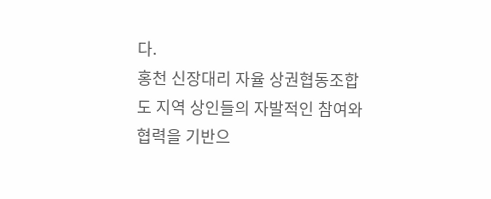다.
홍천 신장대리 자율 상권협동조합도 지역 상인들의 자발적인 참여와 협력을 기반으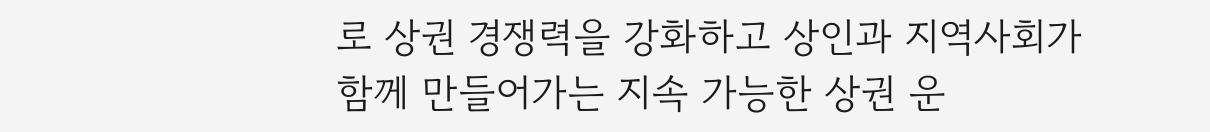로 상권 경쟁력을 강화하고 상인과 지역사회가 함께 만들어가는 지속 가능한 상권 운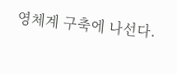영체계 구축에 나선다.